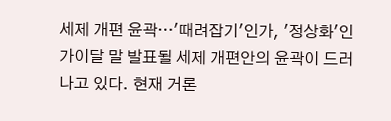세제 개편 윤곽…'때려잡기'인가, '정상화'인가이달 말 발표될 세제 개편안의 윤곽이 드러나고 있다. 현재 거론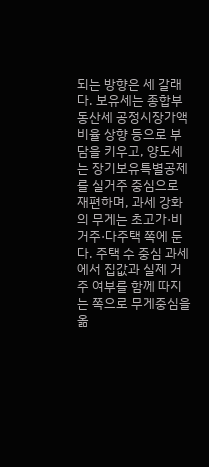되는 방향은 세 갈래다. 보유세는 종합부동산세 공정시장가액비율 상향 등으로 부담을 키우고, 양도세는 장기보유특별공제를 실거주 중심으로 재편하며, 과세 강화의 무게는 초고가·비거주·다주택 쪽에 둔다. 주택 수 중심 과세에서 집값과 실제 거주 여부를 함께 따지는 쪽으로 무게중심을 옮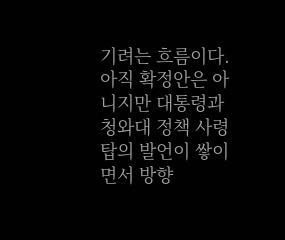기려는 흐름이다. 아직 확정안은 아니지만 대통령과 청와대 정책 사령탑의 발언이 쌓이면서 방향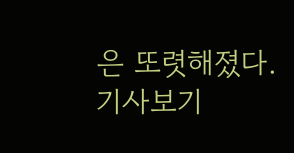은 또렷해졌다.기사보기